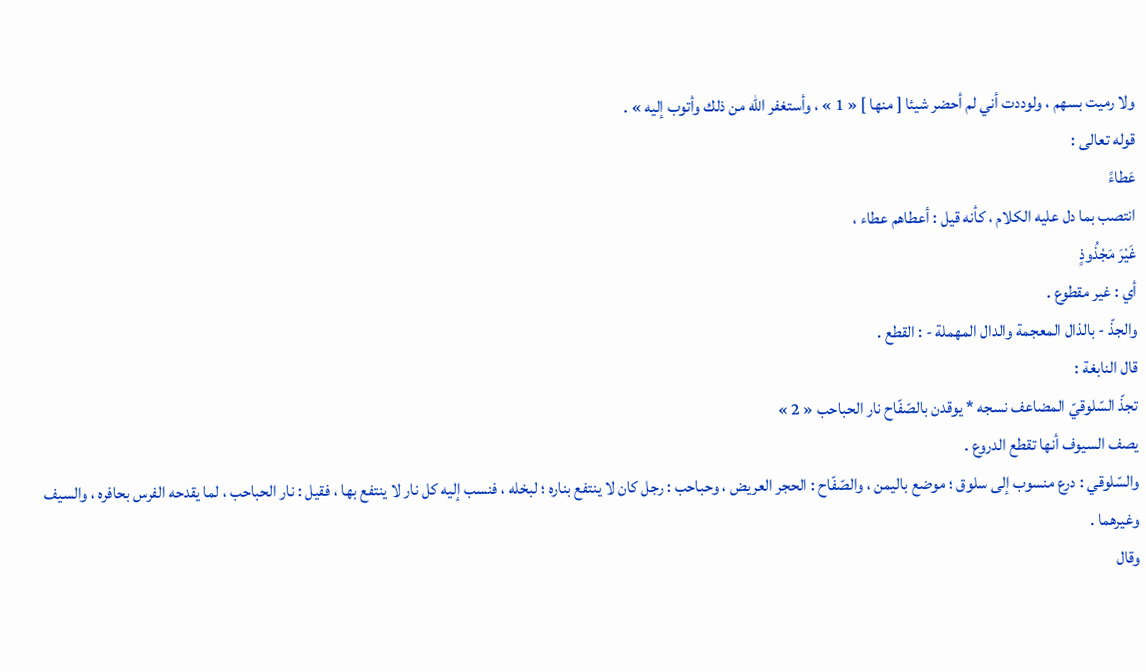ولا رميت بسهم ، ولوددت أني لم أحضر شيئا [ منها ] « 1 » ، وأستغفر اللّه من ذلك وأتوب إليه » .
قوله تعالى :
عَطاءً
انتصب بما دل عليه الكلام ، كأنه قيل : أعطاهم عطاء ،
غَيْرَ مَجْذُوذٍ
أي : غير مقطوع .
والجذّ - بالذال المعجمة والدال المهملة - : القطع .
قال النابغة :
تجذّ السّلوقيّ المضاعف نسجه * يوقدن بالصّفّاح نار الحباحب « 2 »
يصف السيوف أنها تقطع الدروع .
والسّلوقي : درع منسوب إلى سلوق ؛ موضع باليمن ، والصّفّاح : الحجر العريض ، وحباحب : رجل كان لا ينتفع بناره ؛ لبخله ، فنسب إليه كل نار لا ينتفع بها ، فقيل : نار الحباحب ، لما يقدحه الفرس بحافره ، والسيف وغيرهما .
وقال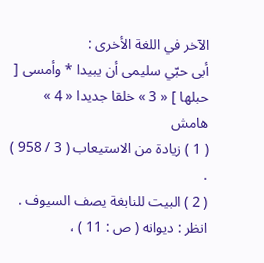الآخر في اللغة الأخرى :
أبى حبّي سليمى أن يبيدا * وأمسى [ حبلها ] « 3 » خلقا جديدا « 4 »
هامش
( 1 ) زيادة من الاستيعاب ( 3 / 958 ) .
( 2 ) البيت للنابغة يصف السيوف . انظر : ديوانه ( ص : 11 ) ،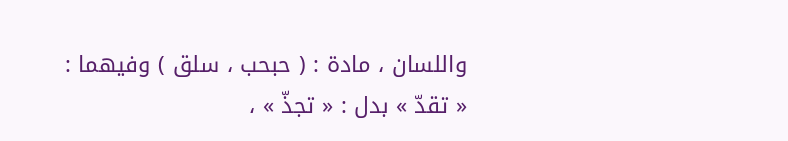واللسان ، مادة : ( حبحب ، سلق ) وفيهما :
« تقدّ » بدل : « تجذّ » ،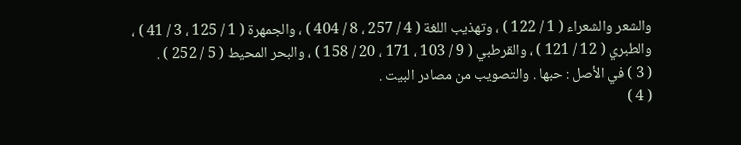والشعر والشعراء ( 1 / 122 ) ، وتهذيب اللغة ( 4 / 257 ، 8 / 404 ) ، والجمهرة ( 1 / 125 ، 3 / 41 ) ، والطبري ( 12 / 121 ) ، والقرطبي ( 9 / 103 ، 171 ، 20 / 158 ) ، والبحر المحيط ( 5 / 252 ) .
( 3 ) في الأصل : حبها . والتصويب من مصادر البيت .
( 4 )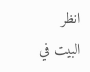انظر البيت في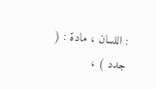: اللسان ، مادة : ( جدد ) ،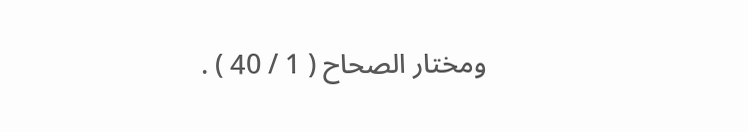ومختار الصحاح ( 1 / 40 ) .